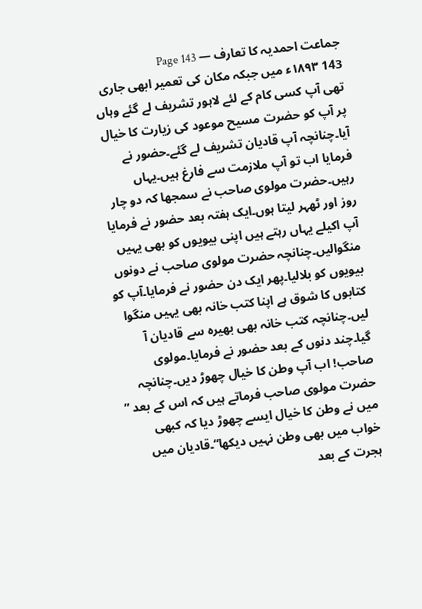جماعت احمدیہ کا تعارف — Page 143
143 ۱۸۹۳ء میں جبکہ مکان کی تعمیر ابھی جاری تھی آپ کسی کام کے لئے لاہور تشریف لے گئے وہاں پر آپ کو حضرت مسیح موعود کی زیارت کا خیال آیا۔چنانچہ آپ قادیان تشریف لے گئے۔حضور نے فرمایا اب تو آپ ملازمت سے فارغ ہیں۔یہاں رہیں۔حضرت مولوی صاحب نے سمجھا کہ دو چار روز اور ٹھہر لیتا ہوں۔ایک ہفتہ بعد حضور نے فرمایا آپ اکیلے یہاں رہتے ہیں اپنی بیویوں کو بھی یہیں منگوالیں۔چنانچہ حضرت مولوی صاحب نے دونوں بیویوں کو بلالیا۔پھر ایک دن حضور نے فرمایا۔آپ کو کتابوں کا شوق ہے اپنا کتب خانہ بھی یہیں منگوا لیں۔چنانچہ کتب خانہ بھی بھیرہ سے قادیان آ گیا۔چند دنوں کے بعد حضور نے فرمایا۔مولوی صاحب! اب آپ وطن کا خیال چھوڑ دیں۔چنانچہ حضرت مولوی صاحب فرماتے ہیں کہ اس کے بعد ” میں نے وطن کا خیال ایسے چھوڑ دیا کہ کبھی خواب میں بھی وطن نہیں دیکھا“۔قادیان میں ہجرت کے بعد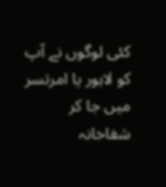کئی لوگوں نے آپ کو لاہور یا امرتسر میں جا کر شفاخانہ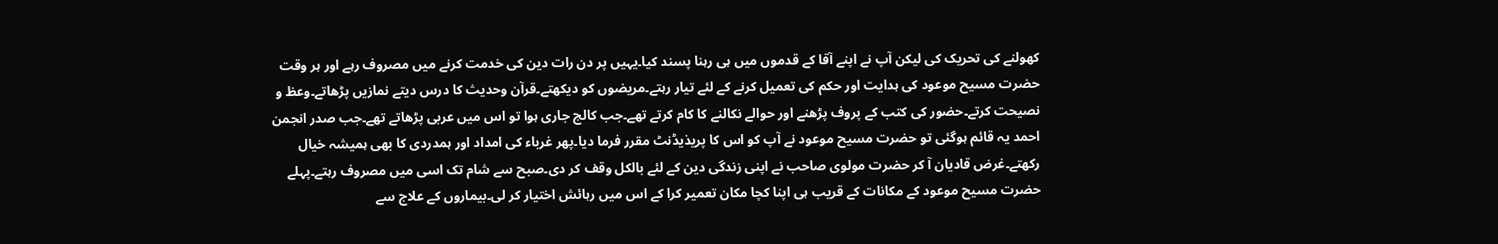کھولنے کی تحریک کی لیکن آپ نے اپنے آقا کے قدموں میں ہی رہنا پسند کیا۔یہیں پر دن رات دین کی خدمت کرنے میں مصروف رہے اور ہر وقت حضرت مسیح موعود کی ہدایت اور حکم کی تعمیل کرنے کے لئے تیار رہتے۔مریضوں کو دیکھتے۔قرآن وحدیث کا درس دیتے نمازیں پڑھاتے۔وعظ و نصیحت کرتے۔حضور کی کتب کے پروف پڑھنے اور حوالے نکالنے کا کام کرتے تھے۔جب کالج جاری ہوا تو اس میں عربی پڑھاتے تھے۔جب صدر انجمن احمد یہ قائم ہوگئی تو حضرت مسیح موعود نے آپ کو اس کا پریذیڈنٹ مقرر فرما دیا۔پھر غرباء کی امداد اور ہمدردی کا بھی ہمیشہ خیال رکھتے۔غرض قادیان آ کر حضرت مولوی صاحب نے اپنی زندگی دین کے لئے بالکل وقف کر دی۔صبح سے شام تک اسی میں مصروف رہتے۔پہلے حضرت مسیح موعود کے مکانات کے قریب ہی اپنا کچا مکان تعمیر کرا کے اس میں رہائش اختیار کر لی۔بیماروں کے علاج سے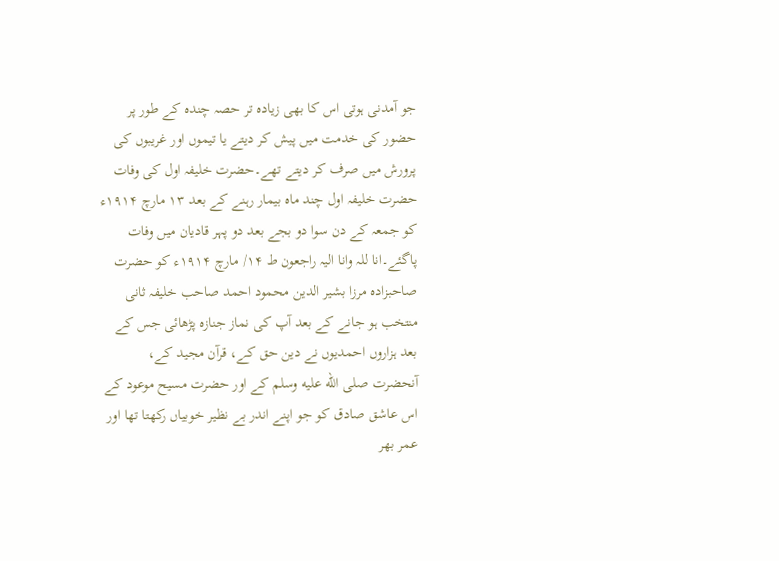جو آمدنی ہوتی اس کا بھی زیادہ تر حصہ چندہ کے طور پر حضور کی خدمت میں پیش کر دیتے یا تیموں اور غریبوں کی پرورش میں صرف کر دیتے تھے۔حضرت خلیفہ اول کی وفات حضرت خلیفہ اول چند ماہ بیمار رہنے کے بعد ۱۳ مارچ ۱۹۱۴ء کو جمعہ کے دن سوا دو بجے بعد دو پہر قادیان میں وفات پاگئے۔انا للہ وانا الیہ راجعون ط ۱۴/ مارچ ۱۹۱۴ء کو حضرت صاحبزادہ مرزا بشیر الدین محمود احمد صاحب خلیفہ ثانی منتخب ہو جانے کے بعد آپ کی نماز جنازہ پڑھائی جس کے بعد ہزاروں احمدیوں نے دین حق کے، قرآن مجید کے، آنحضرت صلى الله عليه وسلم کے اور حضرت مسیح موعود کے اس عاشق صادق کو جو اپنے اندر بے نظیر خوبیاں رکھتا تھا اور عمر بھر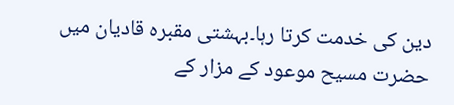دین کی خدمت کرتا رہا۔بہشتی مقبرہ قادیان میں حضرت مسیح موعود کے مزار کے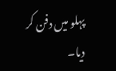پہلو میں دفن کر دیا۔